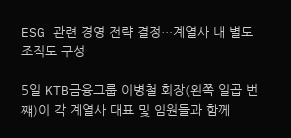ESG 관련 경영 전략 결정…계열사 내 별도 조직도 구성

5일 KTB금융그룹 이병철 회장(왼쪽 일곱 번쨰)이 각 계열사 대표 및 임원들과 함께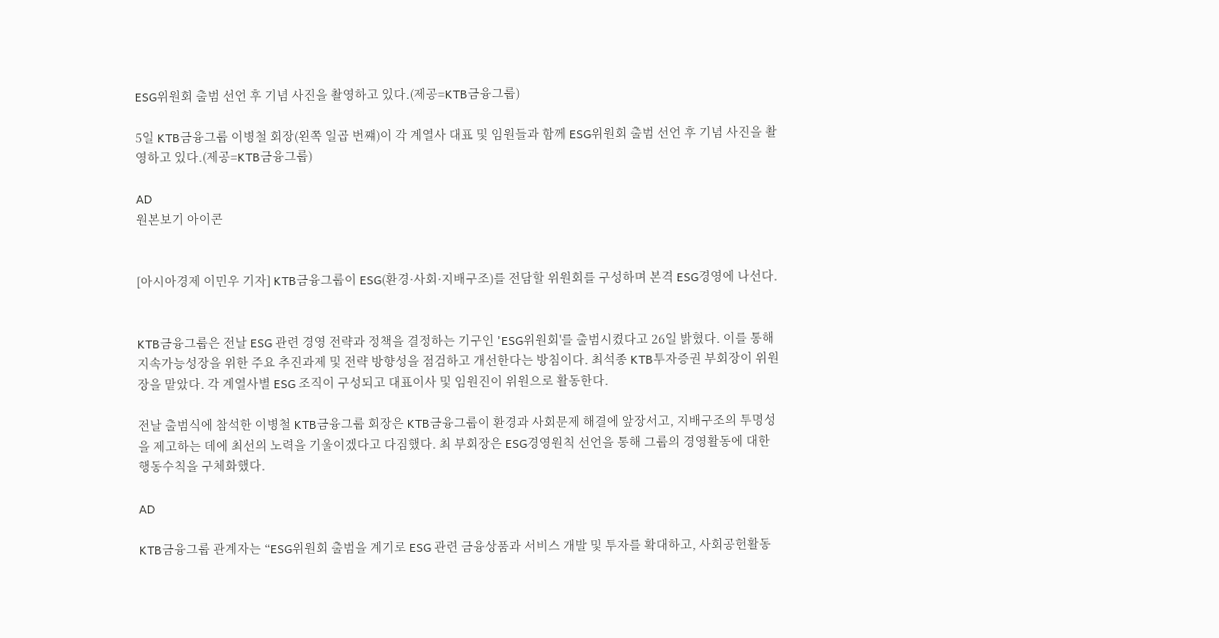ESG위원회 출범 선언 후 기념 사진을 촬영하고 있다.(제공=KTB금융그룹)

5일 KTB금융그룹 이병철 회장(왼쪽 일곱 번쨰)이 각 계열사 대표 및 임원들과 함께 ESG위원회 출범 선언 후 기념 사진을 촬영하고 있다.(제공=KTB금융그룹)

AD
원본보기 아이콘


[아시아경제 이민우 기자] KTB금융그룹이 ESG(환경·사회·지배구조)를 전담할 위원회를 구성하며 본격 ESG경영에 나선다.


KTB금융그룹은 전날 ESG 관련 경영 전략과 정책을 결정하는 기구인 'ESG위원회'를 출범시켰다고 26일 밝혔다. 이를 통해 지속가능성장을 위한 주요 추진과제 및 전략 방향성을 점검하고 개선한다는 방침이다. 최석종 KTB투자증권 부회장이 위원장을 맡았다. 각 계열사별 ESG 조직이 구성되고 대표이사 및 임원진이 위원으로 활동한다.

전날 출범식에 참석한 이병철 KTB금융그룹 회장은 KTB금융그룹이 환경과 사회문제 해결에 앞장서고, 지배구조의 투명성을 제고하는 데에 최선의 노력을 기울이겠다고 다짐했다. 최 부회장은 ESG경영원칙 선언을 통해 그룹의 경영활동에 대한 행동수칙을 구체화했다.

AD

KTB금융그룹 관계자는 “ESG위원회 출범을 계기로 ESG 관련 금융상품과 서비스 개발 및 투자를 확대하고, 사회공헌활동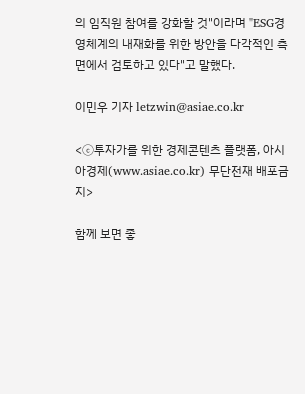의 임직원 참여를 강화할 것"이라며 "ESG경영체계의 내재화를 위한 방안을 다각적인 측면에서 검토하고 있다"고 말했다.

이민우 기자 letzwin@asiae.co.kr

<ⓒ투자가를 위한 경제콘텐츠 플랫폼, 아시아경제(www.asiae.co.kr) 무단전재 배포금지>

함께 보면 좋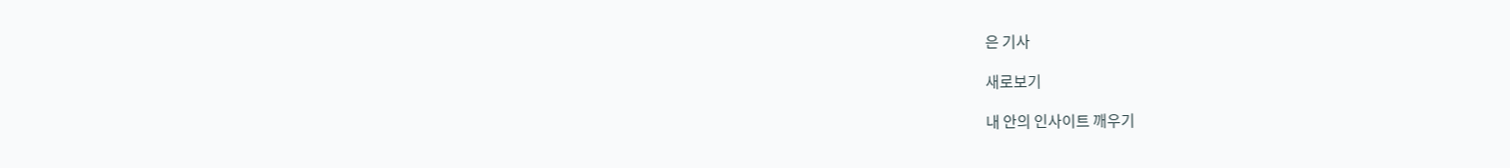은 기사

새로보기

내 안의 인사이트 깨우기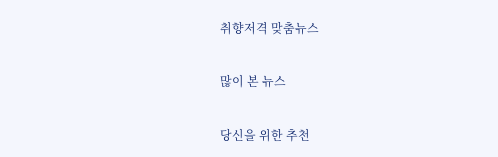취향저격 맞춤뉴스

많이 본 뉴스

당신을 위한 추천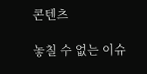콘텐츠

놓칠 수 없는 이슈